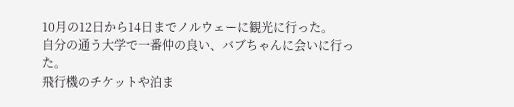10月の12日から14日までノルウェーに観光に行った。
自分の通う大学で一番仲の良い、バブちゃんに会いに行った。
飛行機のチケットや泊ま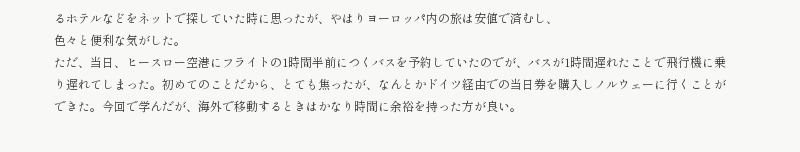るホテルなどをネットで探していた時に思ったが、やはりヨーロッパ内の旅は安値で済むし、
色々と便利な気がした。
ただ、当日、ヒースロー空港にフライトの1時間半前につくバスを予約していたのでが、バスが1時間遅れたことで飛行機に乗り遅れてしまった。初めてのことだから、とても焦ったが、なんとかドイツ経由での当日券を購入しノルウェーに行くことができた。今回で学んだが、海外で移動するときはかなり時間に余裕を持った方が良い。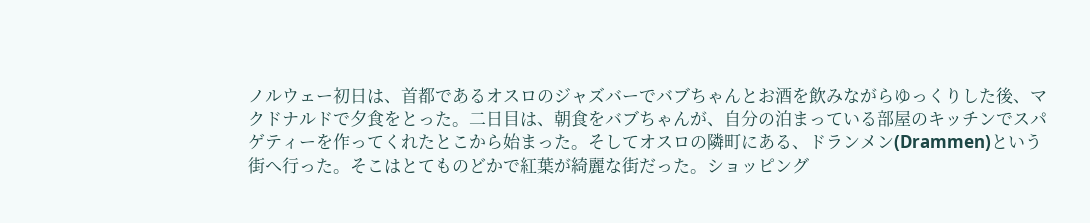ノルウェー初日は、首都であるオスロのジャズバーでバブちゃんとお酒を飲みながらゆっくりした後、マクドナルドで夕食をとった。二日目は、朝食をバブちゃんが、自分の泊まっている部屋のキッチンでスパゲティーを作ってくれたとこから始まった。そしてオスロの隣町にある、ドランメン(Drammen)という街へ行った。そこはとてものどかで紅葉が綺麗な街だった。ショッピング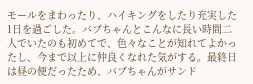モールをまわったり、ハイキングをしたり充実した1日を過ごした。バブちゃんとこんなに長い時間二人でいたのも初めてで、色々なことが知れてよかったし、今まで以上に仲良くなれた気がする。最終日は昼の便だったため、バブちゃんがサンド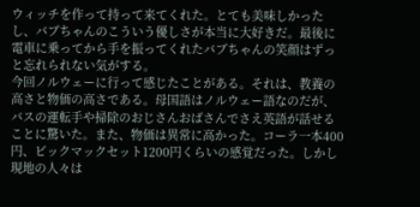ウィッチを作って持って来てくれた。とても美味しかったし、バブちゃんのこういう優しさが本当に大好きだ。最後に電車に乗ってから手を振ってくれたバブちゃんの笑顔はずっと忘れられない気がする。
今回ノルウェーに行って感じたことがある。それは、教養の高さと物価の高さである。母国語はノルウェー語なのだが、バスの運転手や掃除のおじさんおばさんでさえ英語が話せることに驚いた。また、物価は異常に高かった。コーラ一本400円、ビックマックセット1200円くらいの感覚だった。しかし現地の人々は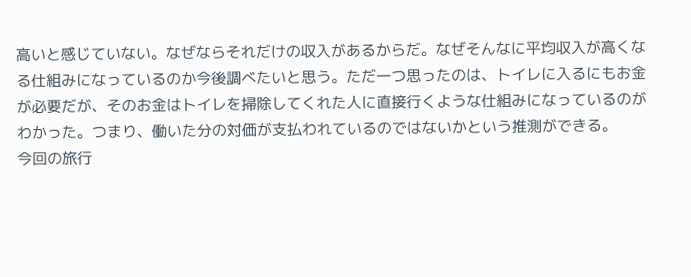高いと感じていない。なぜならそれだけの収入があるからだ。なぜそんなに平均収入が高くなる仕組みになっているのか今後調べたいと思う。ただ一つ思ったのは、トイレに入るにもお金が必要だが、そのお金はトイレを掃除してくれた人に直接行くような仕組みになっているのがわかった。つまり、働いた分の対価が支払われているのではないかという推測ができる。
今回の旅行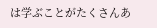は学ぶことがたくさんあ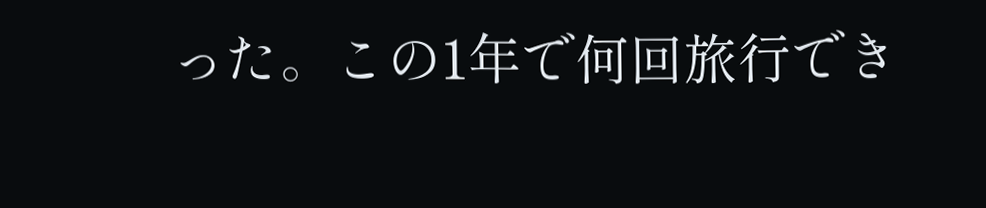った。この1年で何回旅行でき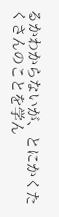るかわからないが、とにかくたくさんのことを学ん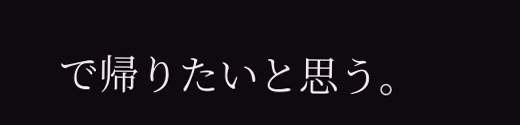で帰りたいと思う。